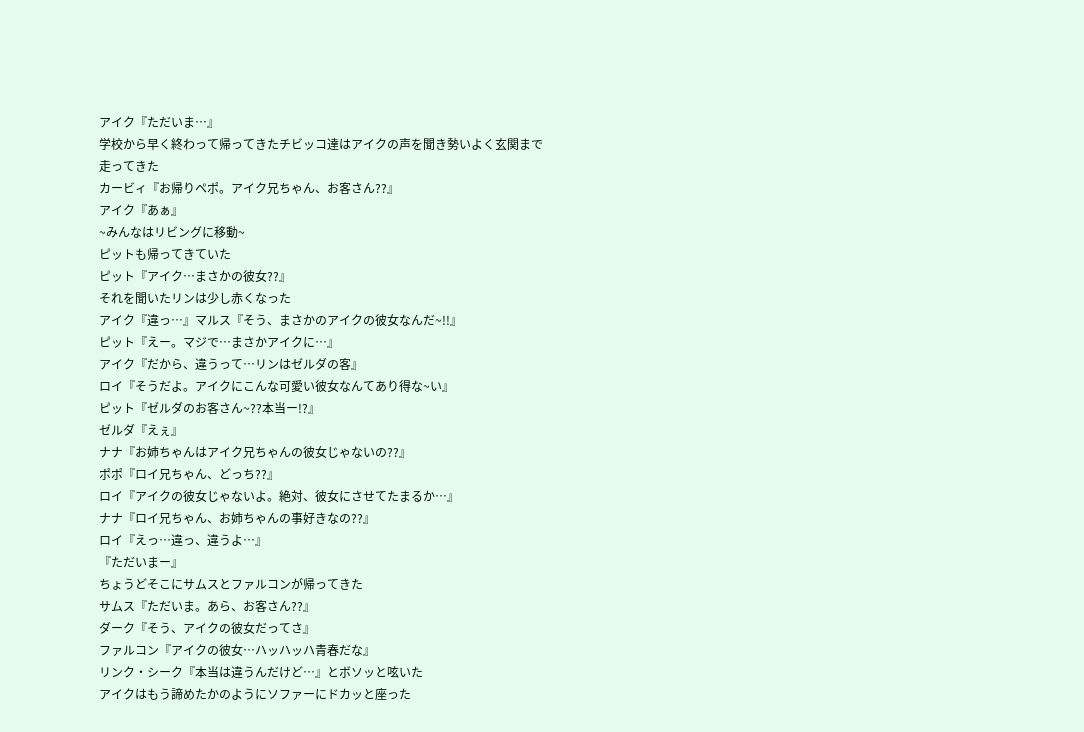アイク『ただいま…』
学校から早く終わって帰ってきたチビッコ達はアイクの声を聞き勢いよく玄関まで走ってきた
カービィ『お帰りペポ。アイク兄ちゃん、お客さん??』
アイク『あぁ』
~みんなはリビングに移動~
ピットも帰ってきていた
ピット『アイク…まさかの彼女??』
それを聞いたリンは少し赤くなった
アイク『違っ…』マルス『そう、まさかのアイクの彼女なんだ~!!』
ピット『えー。マジで…まさかアイクに…』
アイク『だから、違うって…リンはゼルダの客』
ロイ『そうだよ。アイクにこんな可愛い彼女なんてあり得な~い』
ピット『ゼルダのお客さん~??本当ー!?』
ゼルダ『えぇ』
ナナ『お姉ちゃんはアイク兄ちゃんの彼女じゃないの??』
ポポ『ロイ兄ちゃん、どっち??』
ロイ『アイクの彼女じゃないよ。絶対、彼女にさせてたまるか…』
ナナ『ロイ兄ちゃん、お姉ちゃんの事好きなの??』
ロイ『えっ…違っ、違うよ…』
『ただいまー』
ちょうどそこにサムスとファルコンが帰ってきた
サムス『ただいま。あら、お客さん??』
ダーク『そう、アイクの彼女だってさ』
ファルコン『アイクの彼女…ハッハッハ青春だな』
リンク・シーク『本当は違うんだけど…』とボソッと呟いた
アイクはもう諦めたかのようにソファーにドカッと座った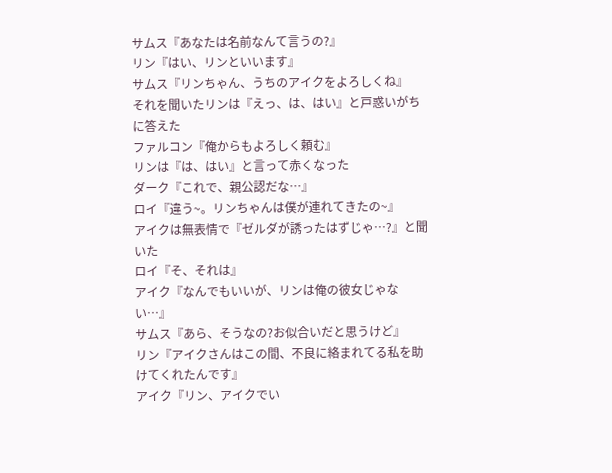サムス『あなたは名前なんて言うの?』
リン『はい、リンといいます』
サムス『リンちゃん、うちのアイクをよろしくね』
それを聞いたリンは『えっ、は、はい』と戸惑いがちに答えた
ファルコン『俺からもよろしく頼む』
リンは『は、はい』と言って赤くなった
ダーク『これで、親公認だな…』
ロイ『違う~。リンちゃんは僕が連れてきたの~』
アイクは無表情で『ゼルダが誘ったはずじゃ…?』と聞いた
ロイ『そ、それは』
アイク『なんでもいいが、リンは俺の彼女じゃない…』
サムス『あら、そうなの?お似合いだと思うけど』
リン『アイクさんはこの間、不良に絡まれてる私を助けてくれたんです』
アイク『リン、アイクでい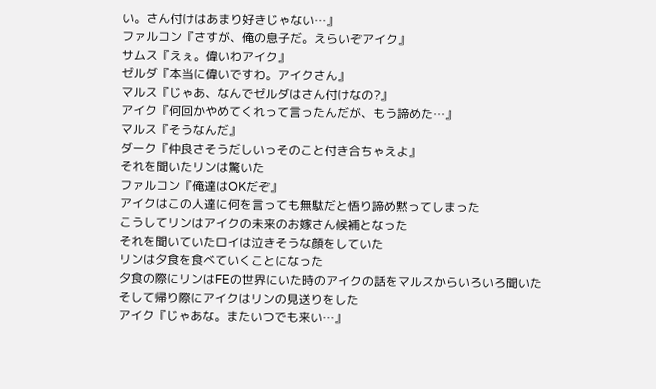い。さん付けはあまり好きじゃない…』
ファルコン『さすが、俺の息子だ。えらいぞアイク』
サムス『えぇ。偉いわアイク』
ゼルダ『本当に偉いですわ。アイクさん』
マルス『じゃあ、なんでゼルダはさん付けなの?』
アイク『何回かやめてくれって言ったんだが、もう諦めた…』
マルス『そうなんだ』
ダーク『仲良さそうだしいっそのこと付き合ちゃえよ』
それを聞いたリンは驚いた
ファルコン『俺達はOKだぞ』
アイクはこの人達に何を言っても無駄だと悟り諦め黙ってしまった
こうしてリンはアイクの未来のお嫁さん候補となった
それを聞いていたロイは泣きそうな顔をしていた
リンは夕食を食べていくことになった
夕食の際にリンはFEの世界にいた時のアイクの話をマルスからいろいろ聞いた
そして帰り際にアイクはリンの見送りをした
アイク『じゃあな。またいつでも来い…』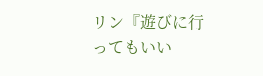リン『遊びに行ってもいい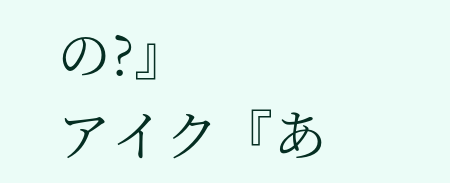の?』
アイク『あ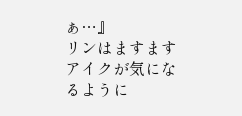ぁ…』
リンはますますアイクが気になるように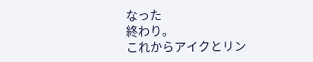なった
終わり。
これからアイクとリン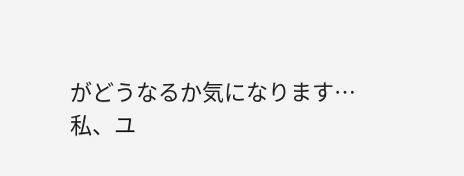がどうなるか気になります…
私、ユ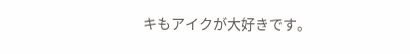キもアイクが大好きです。